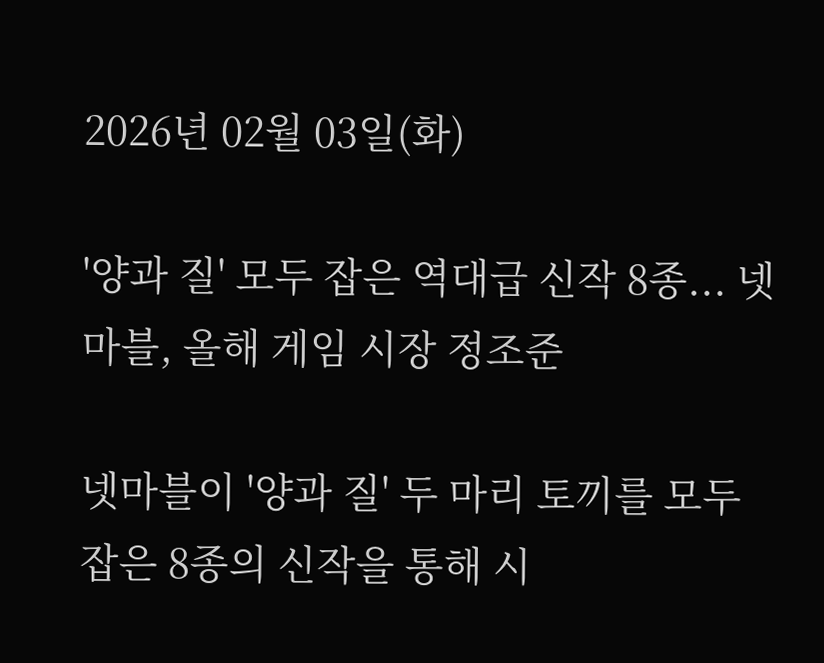2026년 02월 03일(화)

'양과 질' 모두 잡은 역대급 신작 8종... 넷마블, 올해 게임 시장 정조준

넷마블이 '양과 질' 두 마리 토끼를 모두 잡은 8종의 신작을 통해 시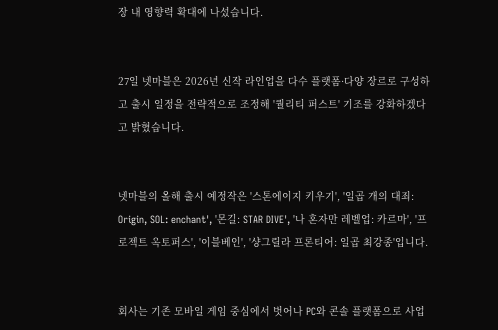장 내 영향력 확대에 나섰습니다.


27일 넷마블은 2026년 신작 라인업을 다수 플랫폼·다양 장르로 구성하고 출시 일정을 전략적으로 조정해 '퀄리티 퍼스트' 기조를 강화하겠다고 밝혔습니다.


넷마블의 올해 출시 예정작은 '스톤에이지 키우기', '일곱 개의 대죄: Origin, SOL: enchant', '몬길: STAR DIVE', '나 혼자만 레벨업: 카르마', '프로젝트 옥토퍼스', '이블베인', '샹그릴라 프론티어: 일곱 최강종'입니다.


회사는 기존 모바일 게임 중심에서 벗어나 PC와 콘솔 플랫폼으로 사업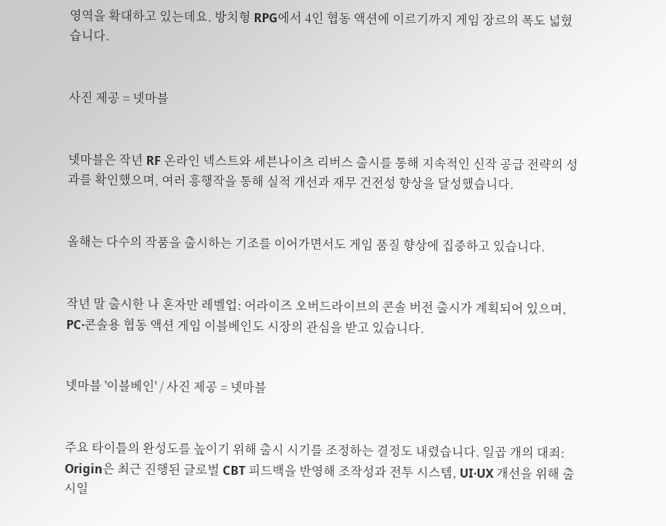영역을 확대하고 있는데요. 방치형 RPG에서 4인 협동 액션에 이르기까지 게임 장르의 폭도 넓혔습니다.


사진 제공 = 넷마블


넷마블은 작년 RF 온라인 넥스트와 세븐나이츠 리버스 출시를 통해 지속적인 신작 공급 전략의 성과를 확인했으며, 여러 흥행작을 통해 실적 개선과 재무 건전성 향상을 달성했습니다.


올해는 다수의 작품을 출시하는 기조를 이어가면서도 게임 품질 향상에 집중하고 있습니다.


작년 말 출시한 나 혼자만 레벨업: 어라이즈 오버드라이브의 콘솔 버전 출시가 계획되어 있으며, PC·콘솔용 협동 액션 게임 이블베인도 시장의 관심을 받고 있습니다.


넷마블 '이블베인' / 사진 제공 = 넷마블


주요 타이틀의 완성도를 높이기 위해 출시 시기를 조정하는 결정도 내렸습니다. 일곱 개의 대죄: Origin은 최근 진행된 글로벌 CBT 피드백을 반영해 조작성과 전투 시스템, UI·UX 개선을 위해 출시일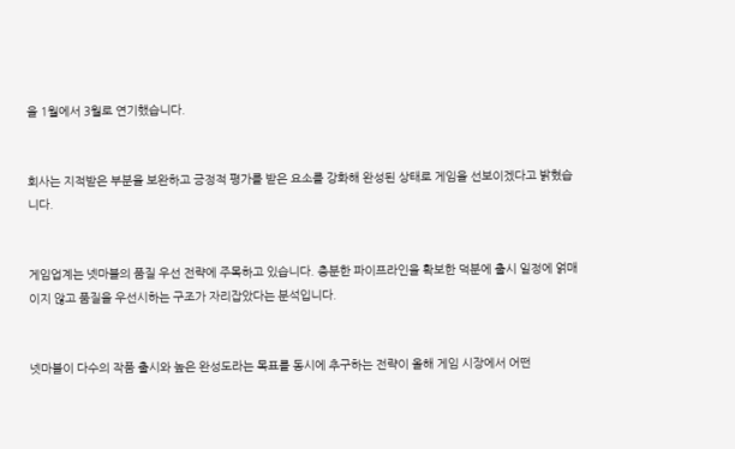을 1월에서 3월로 연기했습니다.


회사는 지적받은 부분을 보완하고 긍정적 평가를 받은 요소를 강화해 완성된 상태로 게임을 선보이겠다고 밝혔습니다.


게임업계는 넷마블의 품질 우선 전략에 주목하고 있습니다. 충분한 파이프라인을 확보한 덕분에 출시 일정에 얽매이지 않고 품질을 우선시하는 구조가 자리잡았다는 분석입니다.


넷마블이 다수의 작품 출시와 높은 완성도라는 목표를 동시에 추구하는 전략이 올해 게임 시장에서 어떤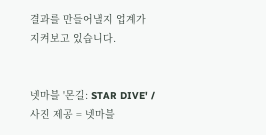결과를 만들어낼지 업계가 지켜보고 있습니다.


넷마블 '몬길: STAR DIVE' / 사진 제공 = 넷마블